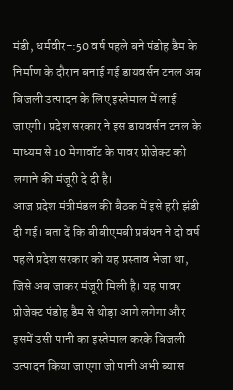मंडी, धर्मवीर-:50 वर्ष पहले बने पंडोह डैम के निर्माण के दौरान बनाई गई डायवर्सन टनल अब बिजली उत्पादन के लिए इस्तेमाल में लाई जाएगी। प्रदेश सरकार ने इस डायवर्सन टनल के माध्यम से 10 मेगावॉट के पावर प्रोजेक्ट को लगाने की मंजूरी दे दी है।
आज प्रदेश मंत्रीमंडल की बैठक में इसे हरी झंडी दी गई। बता दें कि बीबीएमबी प्रबंधन ने दो वर्ष पहले प्रदेश सरकार को यह प्रस्ताव भेजा था, जिसे अब जाकर मंजूरी मिली है। यह पावर प्रोजेक्ट पंडोह डैम से थोड़ा आगे लगेगा और इसमें उसी पानी का इस्तेमाल करके बिजली उत्पादन किया जाएगा जो पानी अभी ब्यास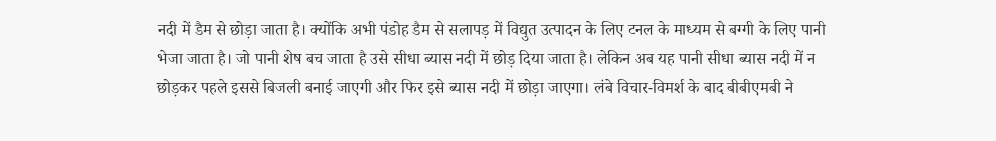नदी में डैम से छोड़ा जाता है। क्योंकि अभी पंडोह डैम से सलापड़ में विद्युत उत्पादन के लिए टनल के माध्यम से बग्गी के लिए पानी भेजा जाता है। जो पानी शेष बच जाता है उसे सीधा ब्यास नदी में छोड़ दिया जाता है। लेकिन अब यह पानी सीधा ब्यास नदी में न छोड़कर पहले इससे बिजली बनाई जाएगी और फिर इसे ब्यास नदी में छोड़ा जाएगा। लंबे विचार-विमर्श के बाद बीबीएमबी ने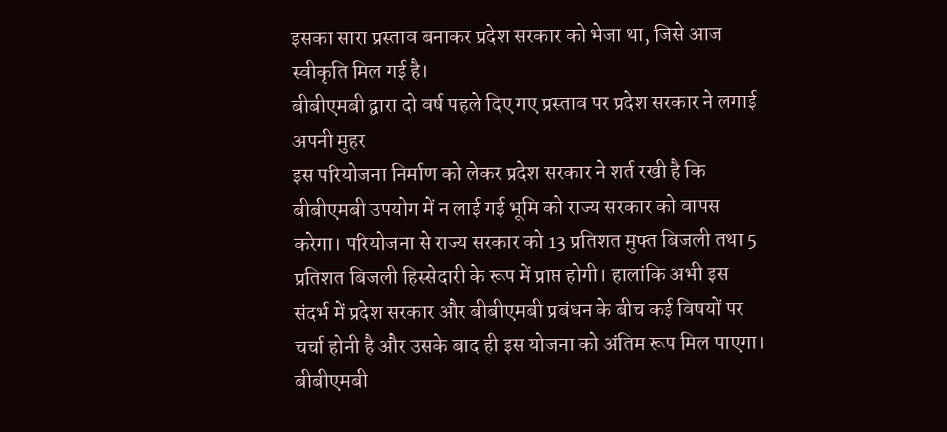इसका सारा प्रस्ताव बनाकर प्रदेश सरकार को भेजा था, जिसे आज स्वीकृति मिल गई है।
बीबीएमबी द्वारा दो वर्ष पहले दिए गए प्रस्ताव पर प्रदेश सरकार ने लगाई अपनी मुहर
इस परियोजना निर्माण को लेकर प्रदेश सरकार ने शर्त रखी है कि बीबीएमबी उपयोग में न लाई गई भूमि को राज्य सरकार को वापस करेगा। परियोजना से राज्य सरकार को 13 प्रतिशत मुफ्त बिजली तथा 5 प्रतिशत बिजली हिस्सेदारी के रूप में प्राप्त होगी। हालांकि अभी इस संदर्भ में प्रदेश सरकार और बीबीएमबी प्रबंधन के बीच कई विषयों पर चर्चा होनी है और उसके बाद ही इस योजना को अंतिम रूप मिल पाएगा। बीबीएमबी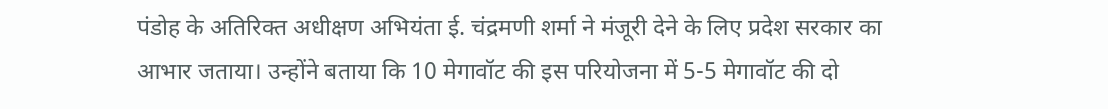पंडोह के अतिरिक्त अधीक्षण अभियंता ई. चंद्रमणी शर्मा ने मंजूरी देने के लिए प्रदेश सरकार का आभार जताया। उन्होंने बताया कि 10 मेगावॉट की इस परियोजना में 5-5 मेगावॉट की दो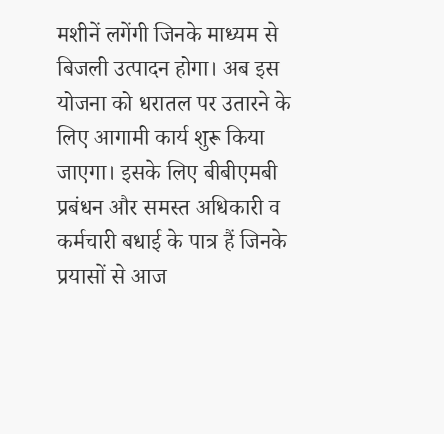मशीनें लगेंगी जिनके माध्यम से बिजली उत्पादन होगा। अब इस योजना को धरातल पर उतारने के लिए आगामी कार्य शुरू किया जाएगा। इसके लिए बीबीएमबी प्रबंधन और समस्त अधिकारी व कर्मचारी बधाई के पात्र हैं जिनके प्रयासों से आज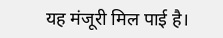यह मंजूरी मिल पाई है।